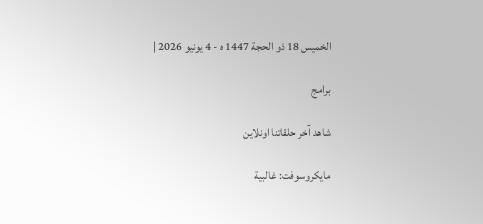الخميس 18 ذو الحجة 1447 ه - 4 يونيو 2026 |

برامج

شاهد آخر حلقاتنا اونلاين

مايكروسوفت: غالبية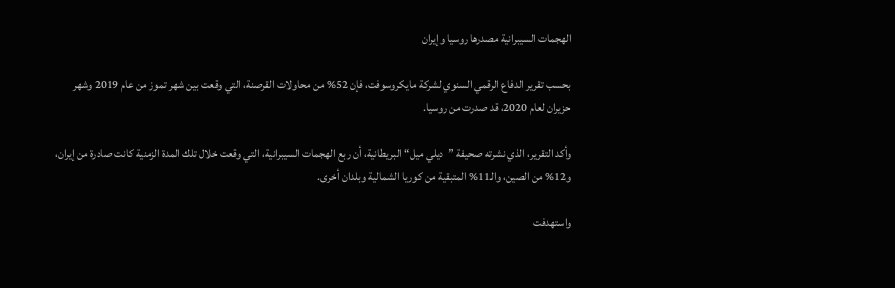الهجمات السيبرانية مصدرها روسيا وإيران

بحسب تقرير الدفاع الرقمي السنوي لشركة مايكروسوفت، فإن 52% من محاولات القرصنة، التي وقعت بين شهر تموز من عام 2019 وشهر حزيران لعام 2020، قد صدرت من روسيا.

وأكد التقرير، الذي نشرته صحيفة ”ديلي ميل“ البريطانية، أن ربع الهجمات السيبرانية، التي وقعت خلال تلك المدة الزمنية كانت صادرة من إيران، و12% من الصين، والـ11% المتبقية من كوريا الشمالية وبلدان أخرى.

واستهدفت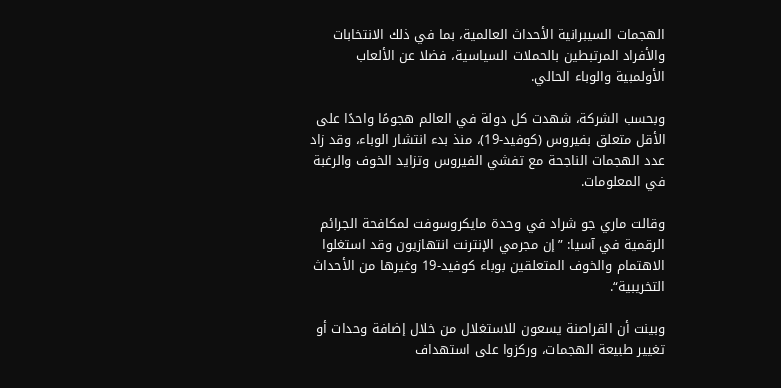الهجمات السيبرانية الأحداث العالمية، بما في ذلك الانتخابات والأفراد المرتبطين بالحملات السياسية، فضلا عن الألعاب الأولمبية والوباء الحالي.

وبحسب الشركة، شهدت كل دولة في العالم هجومًا واحدًا على الأقل متعلق بفيروس (كوفيد-19)، منذ بدء انتشار الوباء، وقد زاد عدد الهجمات الناجحة مع تفشي الفيروس وتزايد الخوف والرغبة في المعلومات.

وقالت ماري جو شراد في وحدة مايكروسوفت لمكافحة الجرائم الرقمية في آسيا: ”إن مجرمي الإنترنت انتهازيون وقد استغلوا الاهتمام والخوف المتعلقين بوباء كوفيد-19 وغيرها من الأحداث التخريبية“.

وبينت أن القراصنة يسعون للاستغلال من خلال إضافة وحدات أو تغيير طبيعة الهجمات، وركزوا على استهداف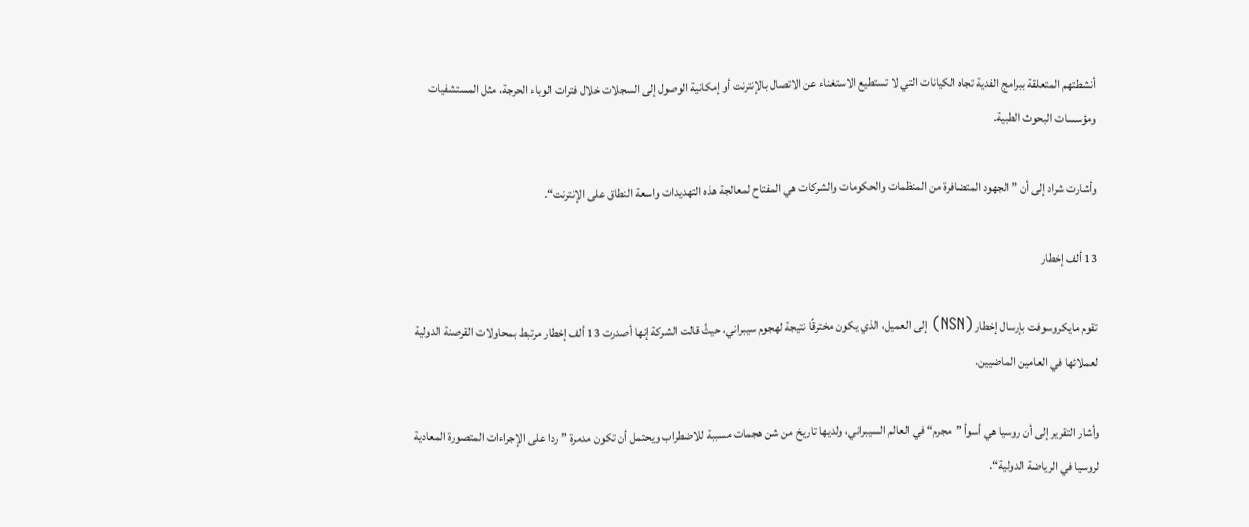أنشطتهم المتعلقة ببرامج الفدية تجاه الكيانات التي لا تستطيع الاستغناء عن الاتصال بالإنترنت أو إمكانية الوصول إلى السجلات خلال فترات الوباء الحرجة، مثل المستشفيات ومؤسسات البحوث الطبية.

وأشارت شراد إلى أن ”الجهود المتضافرة من المنظمات والحكومات والشركات هي المفتاح لمعالجة هذه التهديدات واسعة النطاق على الإنترنت“.

13 ألف إخطار

تقوم مايكروسوفت بإرسال إخطار (NSN) إلى العميل، الذي يكون مخترقًا نتيجة لهجوم سيبراني، حيثُ قالت الشركة إنها أصدرت 13 ألف إخطار مرتبط بمحاولات القرصنة الدولية لعملائها في العامين الماضيين.

وأشار التقرير إلى أن روسيا هي أسوأ ”مجرم“ في العالم السيبراني، ولديها تاريخ من شن هجمات مسببة للاضطراب ويحتمل أن تكون مدمرة ”ردا على الإجراءات المتصورة المعادية لروسيا في الرياضة الدولية“.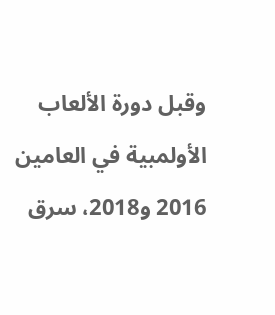وقبل دورة الألعاب الأولمبية في العامين 2016 و2018، سرق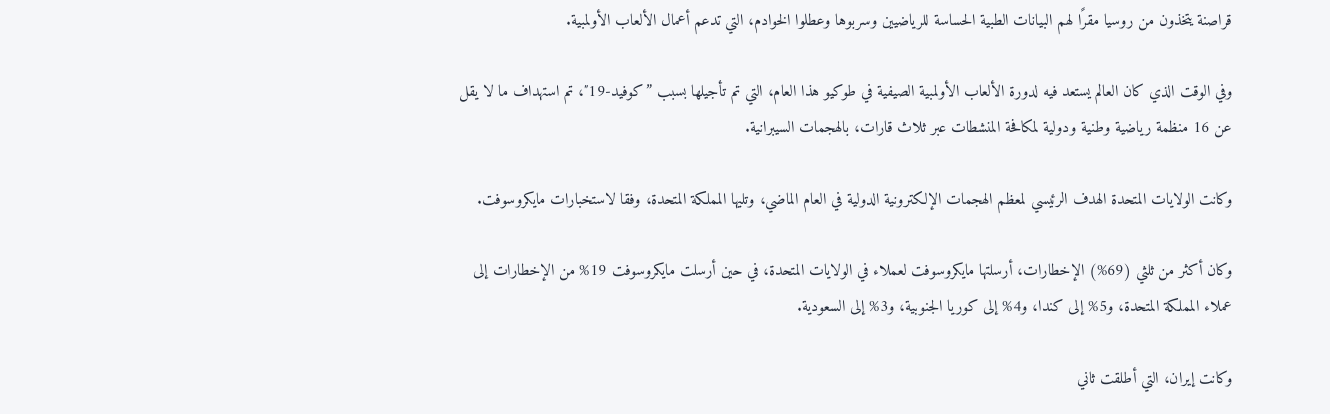قراصنة يتخذون من روسيا مقرًا لهم البيانات الطبية الحساسة للرياضيين وسربوها وعطلوا الخوادم، التي تدعم أعمال الألعاب الأولمبية.

وفي الوقت الذي كان العالم يستعد فيه لدورة الألعاب الأولمبية الصيفية في طوكيو هذا العام، التي تم تأجيلها بسبب ”كوفيد-19″، تم استهداف ما لا يقل عن 16 منظمة رياضية وطنية ودولية لمكافحة المنشطات عبر ثلاث قارات، بالهجمات السيبرانية.

وكانت الولايات المتحدة الهدف الرئيسي لمعظم الهجمات الإلكترونية الدولية في العام الماضي، وتليها المملكة المتحدة، وفقا لاستخبارات مايكروسوفت.

وكان أكثر من ثلثي (69%) الإخطارات، أرسلتها مايكروسوفت لعملاء في الولايات المتحدة، في حين أرسلت مايكروسوفت 19% من الإخطارات إلى عملاء المملكة المتحدة، و5% إلى كندا، و4% إلى كوريا الجنوبية، و3% إلى السعودية.

وكانت إيران، التي أطلقت ثاني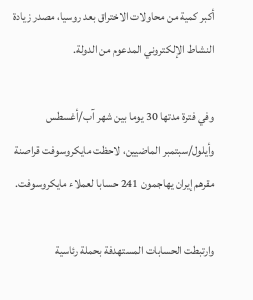أكبر كمية من محاولات الاختراق بعد روسيا، مصدر زيادة النشاط الإلكتروني المدعوم من الدولة.

وفي فترة مدتها 30 يوما بين شهر آب/أغسطس وأيلول/سبتمبر الماضيين، لاحظت مايكروسوفت قراصنة مقرهم إيران يهاجمون 241 حسابا لعملاء مايكروسوفت.

وارتبطت الحسابات المستهدفة بحملة رئاسية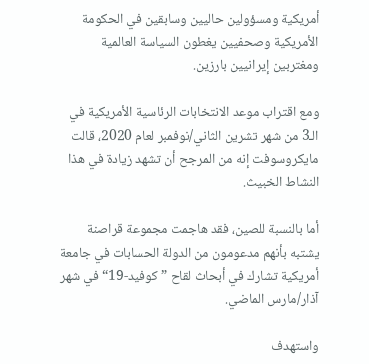أمريكية ومسؤولين حاليين وسابقين في الحكومة الأمريكية وصحفيين يغطون السياسة العالمية ومغتربين إيرانيين بارزين.

ومع اقتراب موعد الانتخابات الرئاسية الأمريكية في الـ3 من شهر تشرين الثاني/نوفمبر لعام 2020، قالت مايكروسوفت إنه من المرجح أن تشهد زيادة في هذا النشاط الخبيث.

أما بالنسبة للصين، فقد هاجمت مجموعة قراصنة يشتبه بأنهم مدعومون من الدولة الحسابات في جامعة أمريكية تشارك في أبحاث لقاح ”كوفيد-19“ في شهر آذار/مارس الماضي.

واستهدف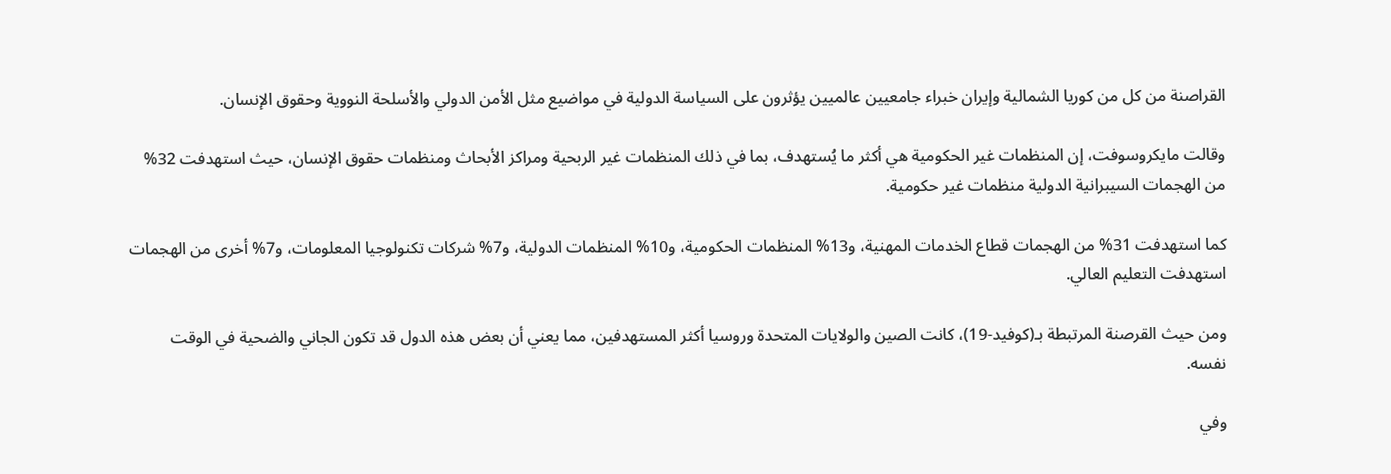القراصنة من كل من كوريا الشمالية وإيران خبراء جامعيين عالميين يؤثرون على السياسة الدولية في مواضيع مثل الأمن الدولي والأسلحة النووية وحقوق الإنسان.

وقالت مايكروسوفت، إن المنظمات غير الحكومية هي أكثر ما يُستهدف، بما في ذلك المنظمات غير الربحية ومراكز الأبحاث ومنظمات حقوق الإنسان، حيث استهدفت 32% من الهجمات السيبرانية الدولية منظمات غير حكومية.

كما استهدفت 31% من الهجمات قطاع الخدمات المهنية، و13% المنظمات الحكومية، و10% المنظمات الدولية، و7% شركات تكنولوجيا المعلومات، و7% أخرى من الهجمات استهدفت التعليم العالي.

ومن حيث القرصنة المرتبطة بـ(كوفيد-19)، كانت الصين والولايات المتحدة وروسيا أكثر المستهدفين، مما يعني أن بعض هذه الدول قد تكون الجاني والضحية في الوقت نفسه.

وفي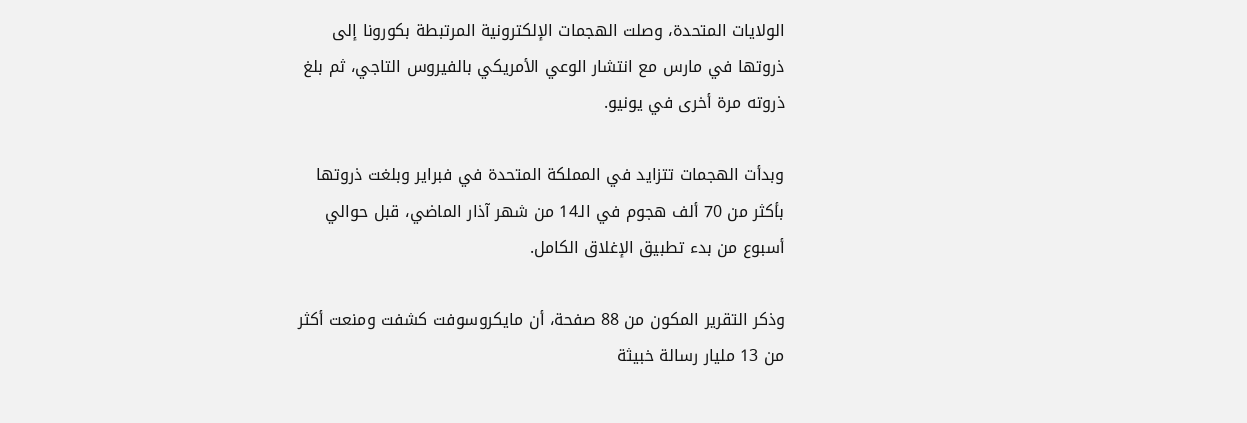الولايات المتحدة، وصلت الهجمات الإلكترونية المرتبطة بكورونا إلى ذروتها في مارس مع انتشار الوعي الأمريكي بالفيروس التاجي، ثم بلغ ذروته مرة أخرى في يونيو.

وبدأت الهجمات تتزايد في المملكة المتحدة في فبراير وبلغت ذروتها بأكثر من 70 ألف هجوم في الـ14 من شهر آذار الماضي، قبل حوالي أسبوع من بدء تطبيق الإغلاق الكامل.

وذكر التقرير المكون من 88 صفحة، أن مايكروسوفت كشفت ومنعت أكثر من 13 مليار رسالة خبيثة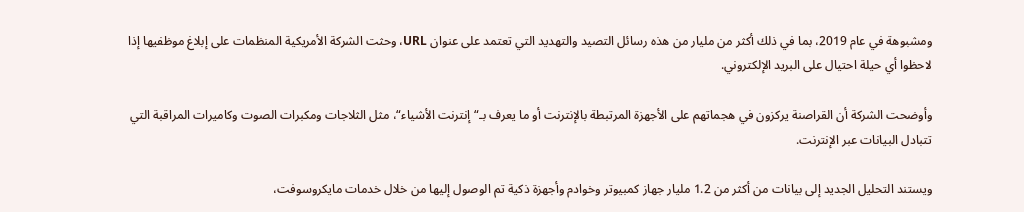ومشبوهة في عام 2019، بما في ذلك أكثر من مليار من هذه رسائل التصيد والتهديد التي تعتمد على عنوان URL، وحثت الشركة الأمريكية المنظمات على إبلاغ موظفيها إذا لاحظوا أي حيلة احتيال على البريد الإلكتروني.

وأوضحت الشركة أن القراصنة يركزون في هجماتهم على الأجهزة المرتبطة بالإنترنت أو ما يعرف بـ“إنترنت الأشياء“، مثل الثلاجات ومكبرات الصوت وكاميرات المراقبة التي تتبادل البيانات عبر الإنترنت.

ويستند التحليل الجديد إلى بيانات من أكثر من 1.2 مليار جهاز كمبيوتر وخوادم وأجهزة ذكية تم الوصول إليها من خلال خدمات مايكروسوفت،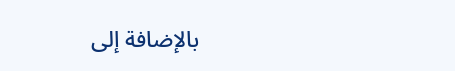بالإضافة إلى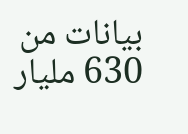بيانات من 630 مليار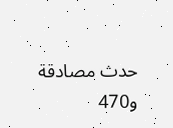حدث مصادقة و470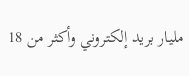مليار بريد إلكتروني وأكثر من 18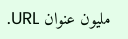مليون عنوان URL.